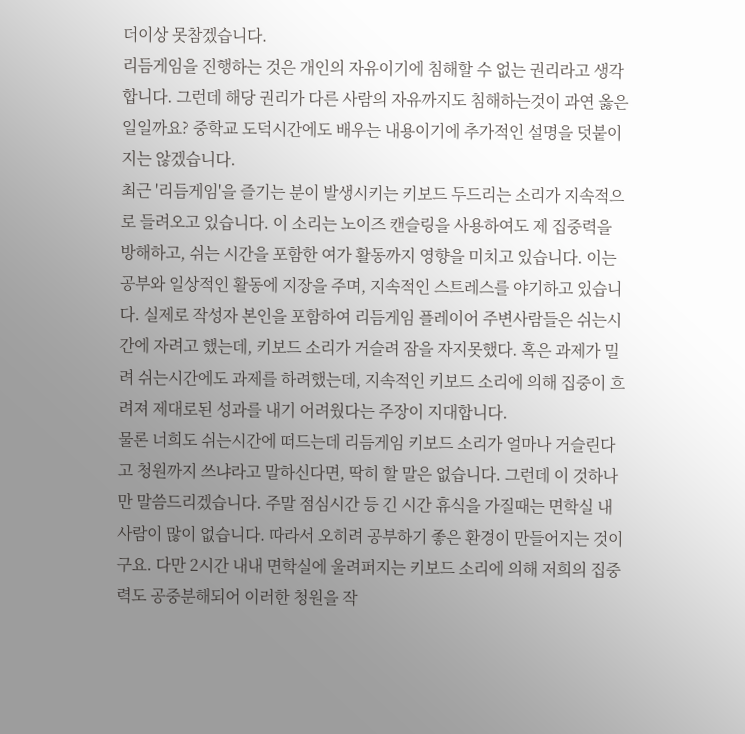더이상 못참겠습니다.
리듬게임을 진행하는 것은 개인의 자유이기에 침해할 수 없는 권리라고 생각합니다. 그런데 해당 권리가 다른 사람의 자유까지도 침해하는것이 과연 옳은 일일까요? 중학교 도덕시간에도 배우는 내용이기에 추가적인 설명을 덧붙이지는 않겠습니다.
최근 '리듬게임'을 즐기는 분이 발생시키는 키보드 두드리는 소리가 지속적으로 들려오고 있습니다. 이 소리는 노이즈 캔슬링을 사용하여도 제 집중력을 방해하고, 쉬는 시간을 포함한 여가 활동까지 영향을 미치고 있습니다. 이는 공부와 일상적인 활동에 지장을 주며, 지속적인 스트레스를 야기하고 있습니다. 실제로 작성자 본인을 포함하여 리듬게임 플레이어 주변사람들은 쉬는시간에 자려고 했는데, 키보드 소리가 거슬려 잠을 자지못했다. 혹은 과제가 밀려 쉬는시간에도 과제를 하려했는데, 지속적인 키보드 소리에 의해 집중이 흐려져 제대로된 성과를 내기 어려웠다는 주장이 지대합니다.
물론 너희도 쉬는시간에 떠드는데 리듬게임 키보드 소리가 얼마나 거슬린다고 청원까지 쓰냐라고 말하신다면, 딱히 할 말은 없습니다. 그런데 이 것하나만 말씀드리겠습니다. 주말 점심시간 등 긴 시간 휴식을 가질때는 면학실 내 사람이 많이 없습니다. 따라서 오히려 공부하기 좋은 환경이 만들어지는 것이구요. 다만 2시간 내내 면학실에 울려퍼지는 키보드 소리에 의해 저희의 집중력도 공중분해되어 이러한 청원을 작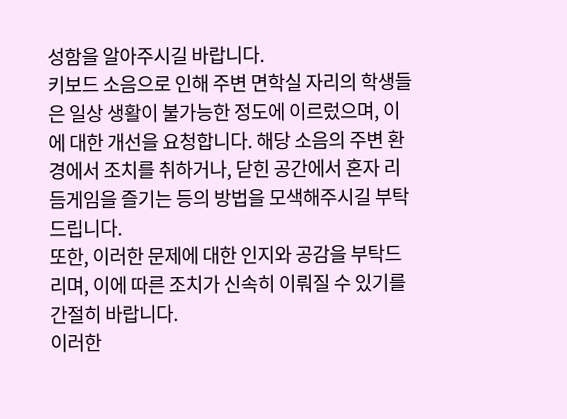성함을 알아주시길 바랍니다.
키보드 소음으로 인해 주변 면학실 자리의 학생들은 일상 생활이 불가능한 정도에 이르렀으며, 이에 대한 개선을 요청합니다. 해당 소음의 주변 환경에서 조치를 취하거나, 닫힌 공간에서 혼자 리듬게임을 즐기는 등의 방법을 모색해주시길 부탁드립니다.
또한, 이러한 문제에 대한 인지와 공감을 부탁드리며, 이에 따른 조치가 신속히 이뤄질 수 있기를 간절히 바랍니다.
이러한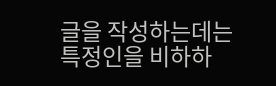글을 작성하는데는 특정인을 비하하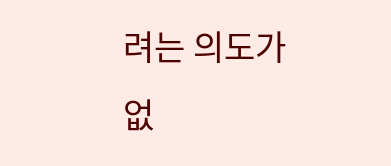려는 의도가 없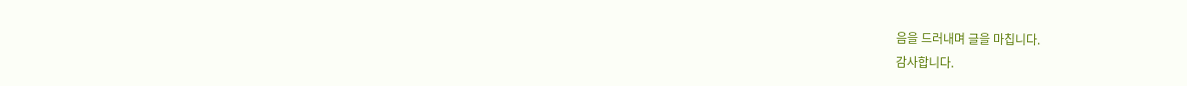음을 드러내며 글을 마칩니다.
감사합니다.